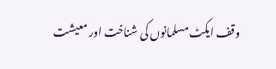وقف ایکٹ مسلمانوں کی شناخت اور معیشت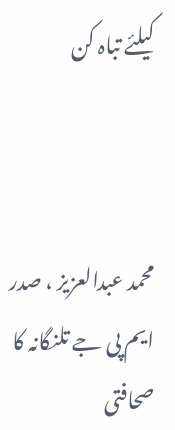کیلئے تباہ کن



محمد عبدالعزیز ، صدر ایم پی جے تلنگانہ کا صحافتی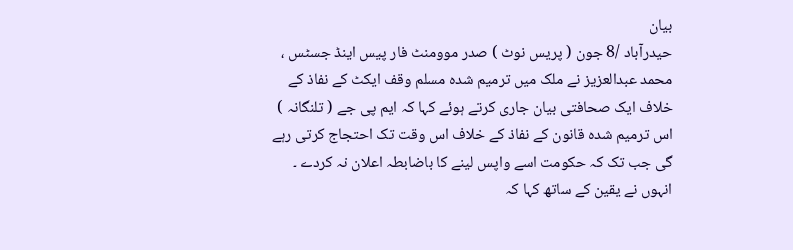بیان
حیدرآباد /8 جون ( پریس نوٹ ) صدر موومنٹ فار پیس اینڈ جسٹس ، محمد عبدالعزیز نے ملک میں ترمیم شدہ مسلم وقف ایکٹ کے نفاذ کے خلاف ایک صحافتی بیان جاری کرتے ہوئے کہا کہ ایم پی جے ( تلنگانہ ) اس ترمیم شدہ قانون کے نفاذ کے خلاف اس وقت تک احتجاج کرتی رہے گی جب تک کہ حکومت اسے واپس لینے کا باضابطہ اعلان نہ کردے ۔ انہوں نے یقین کے ساتھ کہا کہ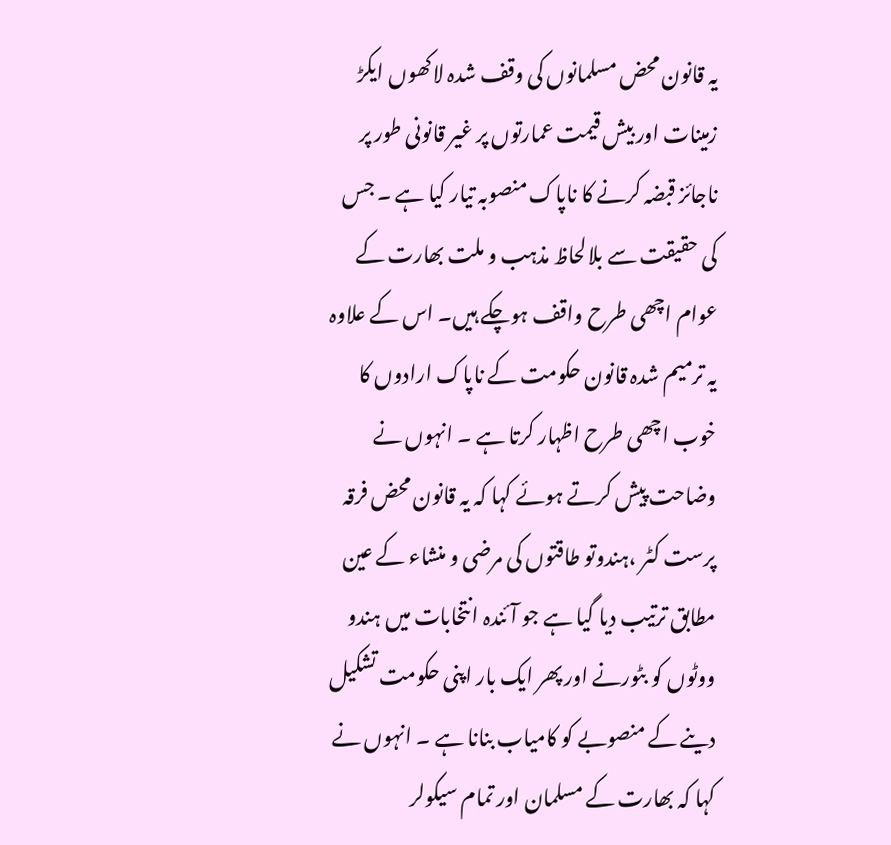یہ قانون محض مسلمانوں کی وقف شدہ لاکھوں ایکڑ زمینات اور بیش قیمت عمارتوں پر غیر قانونی طور پر ناجائز قبضہ کرنے کا ناپاک منصوبہ تیار کیا ہے ۔ جس کی حقیقت سے بلالحاظ مذہب و ملت بھارت کے عوام اچھی طرح واقف ہوچکے ہیں۔ اس کے علاوہ یہ ترمیم شدہ قانون حکومت کے ناپاک ارادوں کا خوب اچھی طرح اظہار کرتا ہے ۔ انہوں نے وضاحت پیش کرتے ہوئے کہا کہ یہ قانون محض فرقہ پرست کٹر ،ہندوتو طاقتوں کی مرضی و منشاء کے عین مطابق ترتیب دیا گیا ہے جو آئندہ انتخابات میں ہندو ووٹوں کو بٹورنے اور پھر ایک بار اپنی حکومت تشکیل دینے کے منصوبے کو کامیاب بنانا ہے ۔ انہوں نے کہا کہ بھارت کے مسلمان اور تمام سیکولر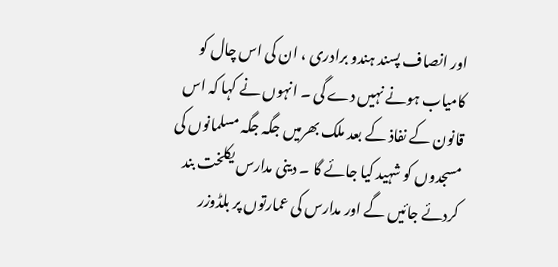اور انصاف پسند ہندو برادری ، ان کی اس چال کو کامیاب ہونے نہیں دے گی ۔ انہوں نے کہا کہ اس قانون کے نفاذ کے بعد ملک بھرمیں جگہ جگہ مسلمانوں کی مسجدوں کو شہید کیا جائے گا ۔ دینی مدارس یکلخت بند کردئے جائیں گے اور مدارس کی عمارتوں پر بلڈوزر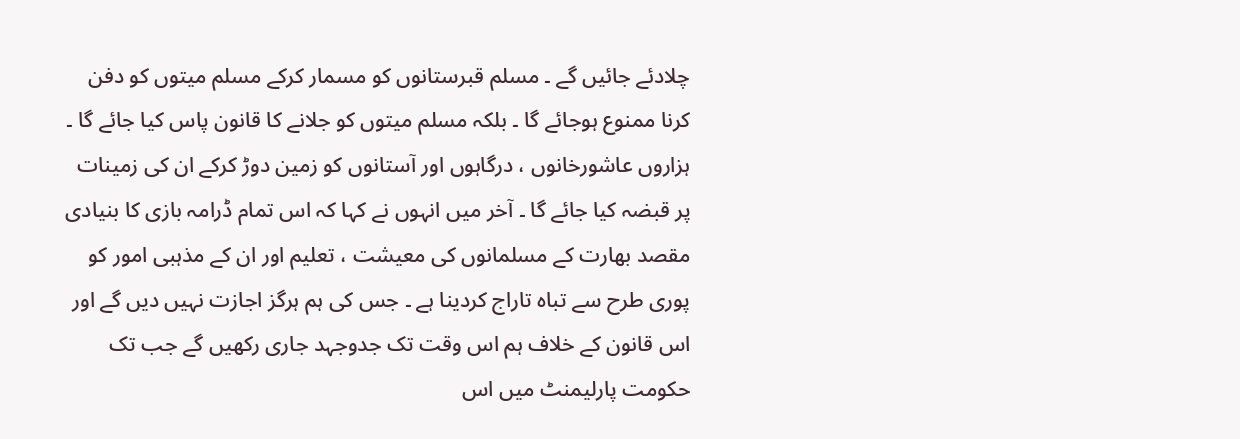چلادئے جائیں گے ۔ مسلم قبرستانوں کو مسمار کرکے مسلم میتوں کو دفن کرنا ممنوع ہوجائے گا ۔ بلکہ مسلم میتوں کو جلانے کا قانون پاس کیا جائے گا ۔ ہزاروں عاشورخانوں ، درگاہوں اور آستانوں کو زمین دوڑ کرکے ان کی زمینات پر قبضہ کیا جائے گا ۔ آخر میں انہوں نے کہا کہ اس تمام ڈرامہ بازی کا بنیادی مقصد بھارت کے مسلمانوں کی معیشت ، تعلیم اور ان کے مذہبی امور کو پوری طرح سے تباہ تاراج کردینا ہے ۔ جس کی ہم ہرگز اجازت نہیں دیں گے اور اس قانون کے خلاف ہم اس وقت تک جدوجہد جاری رکھیں گے جب تک حکومت پارلیمنٹ میں اس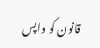قانون کو واپس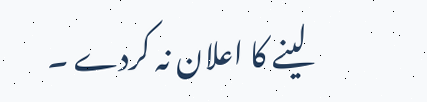لینے کا اعلان نہ کردے ۔